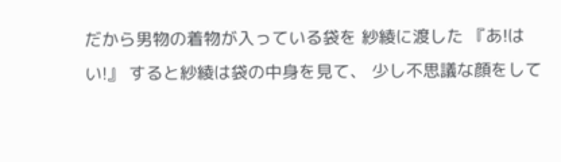だから男物の着物が入っている袋を 紗綾に渡した 『あ!はい!』 すると紗綾は袋の中身を見て、 少し不思議な顔をして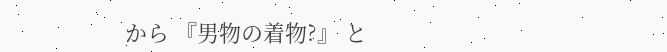から 『男物の着物?』 と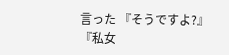言った 『そうですよ?』 『私女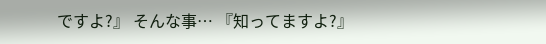ですよ?』 そんな事… 『知ってますよ?』